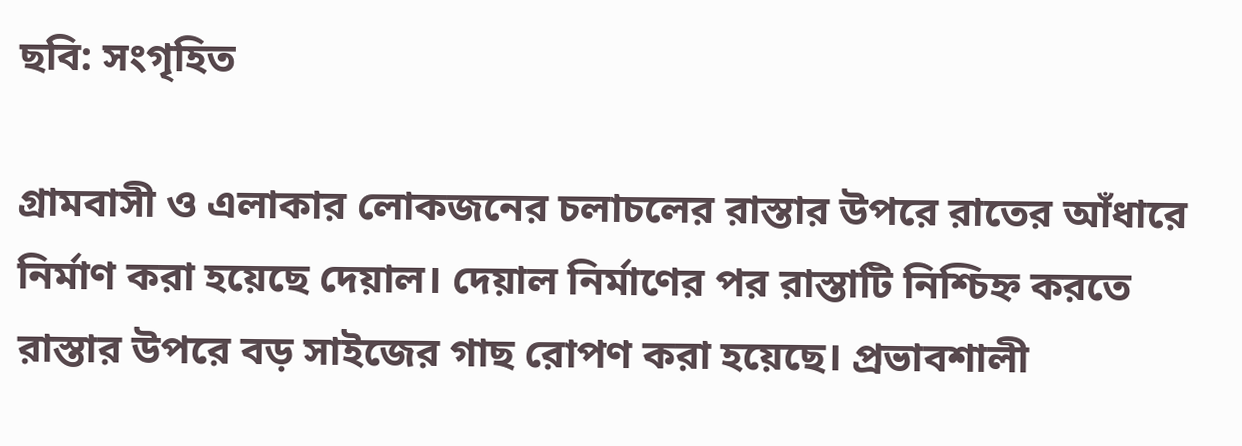ছবি: সংগৃহিত

গ্রামবাসী ও এলাকার লোকজনের চলাচলের রাস্তার উপরে রাতের আঁধারে নির্মাণ করা হয়েছে দেয়াল। দেয়াল নির্মাণের পর রাস্তাটি নিশ্চিহ্ন করতে রাস্তার উপরে বড় সাইজের গাছ রোপণ করা হয়েছে। প্রভাবশালী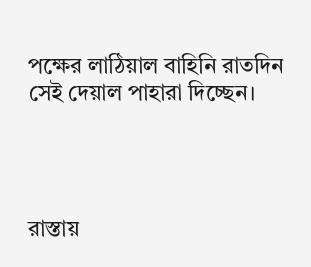পক্ষের লাঠিয়াল বাহিনি রাতদিন সেই দেয়াল পাহারা দিচ্ছেন।




রাস্তায়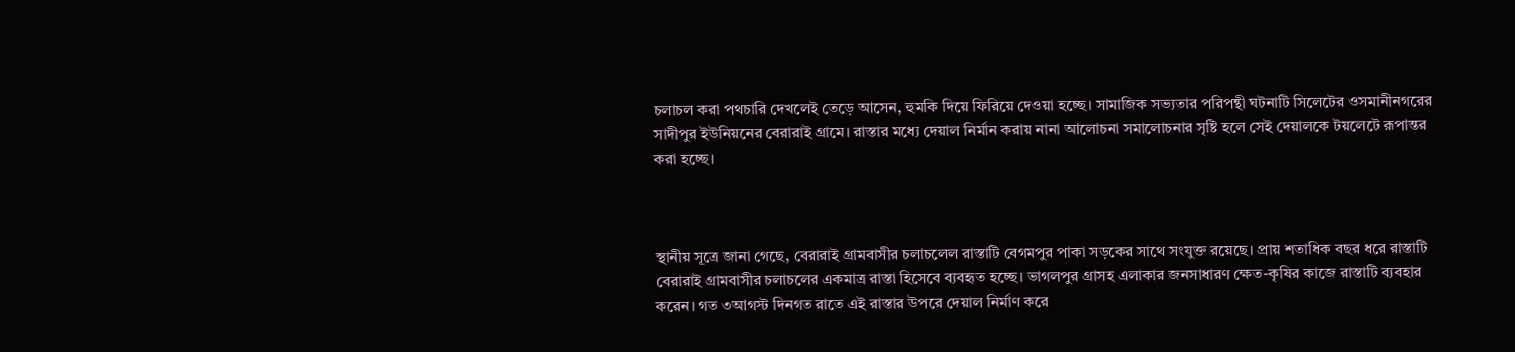চলাচল করা পথচারি দেখলেই তেড়ে আসেন, হুমকি দিয়ে ফিরিয়ে দেওয়া হচ্ছে। সামাজিক সভ্যতার পরিপন্থী ঘটনাটি সিলেটের ওসমানীনগরের সাদীপুর ইউনিয়নের বেরারাই গ্রামে। রাস্তার মধ্যে দেয়াল নির্মান করায় নানা আলোচনা সমালোচনার সৃষ্টি হলে সেই দেয়ালকে টয়লেটে রূপান্তর করা হচ্ছে।



স্থানীয় সূত্রে জানা গেছে, বেরারাই গ্রামবাসীর চলাচলেল রাস্তাটি বেগমপুর পাকা সড়কের সাথে সংযুক্ত রয়েছে। প্রায় শতাধিক বছর ধরে রাস্তাটি বেরারাই গ্রামবাসীর চলাচলের একমাত্র রাস্তা হিসেবে ব্যবহৃত হচ্ছে। ভাগলপুর গ্রাসহ এলাকার জনসাধারণ ক্ষেত-কৃষির কাজে রাস্তাটি ব্যবহার করেন। গত ৩আগস্ট দিনগত রাতে এই রাস্তার উপরে দেয়াল নির্মাণ করে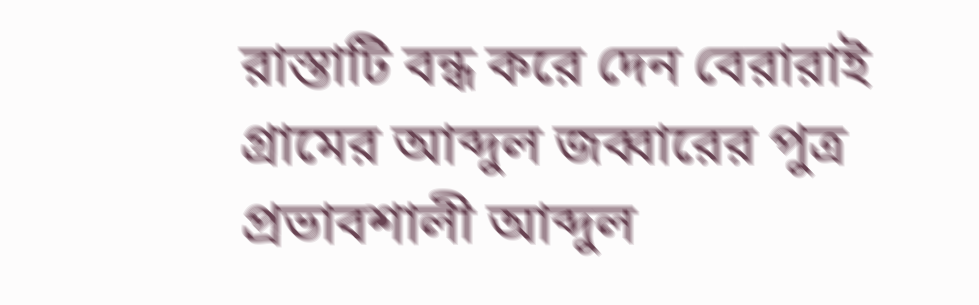রাস্তাটি বন্ধ করে দেন বেরারাই গ্রামের আব্দুল জব্বারের পুত্র প্রভাবশালী আব্দুল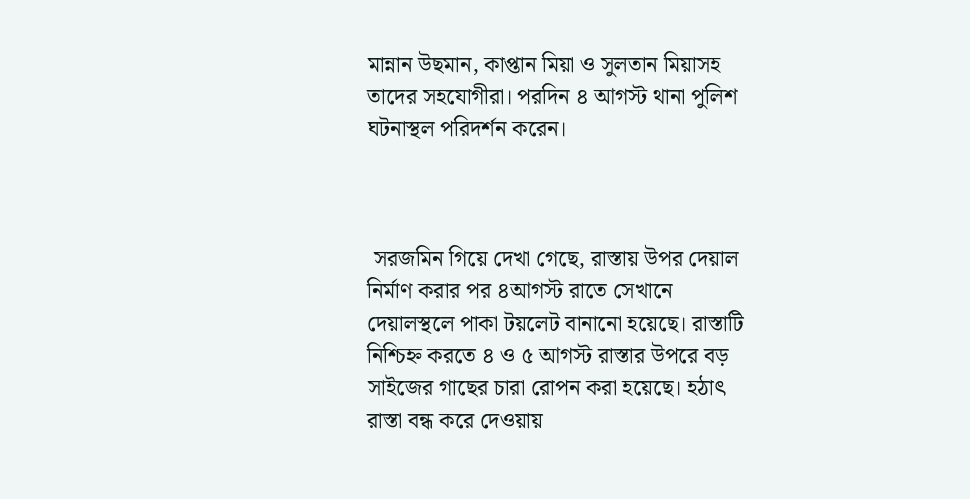মান্নান উছমান, কাপ্তান মিয়া ও সুলতান মিয়াসহ তাদের সহযোগীরা। পরদিন ৪ আগস্ট থানা পুলিশ ঘটনাস্থল পরিদর্শন করেন।



 সরজমিন গিয়ে দেখা গেছে, রাস্তায় উপর দেয়াল নির্মাণ করার পর ৪আগস্ট রাতে সেখানে দেয়ালস্থলে পাকা টয়লেট বানানো হয়েছে। রাস্তাটি নিশ্চিহ্ন করতে ৪ ও ৫ আগস্ট রাস্তার উপরে বড় সাইজের গাছের চারা রোপন করা হয়েছে। হঠাৎ রাস্তা বন্ধ করে দেওয়ায়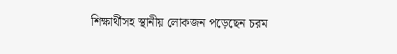শিক্ষার্থীসহ স্থানীয় লোকজন পড়েছেন চরম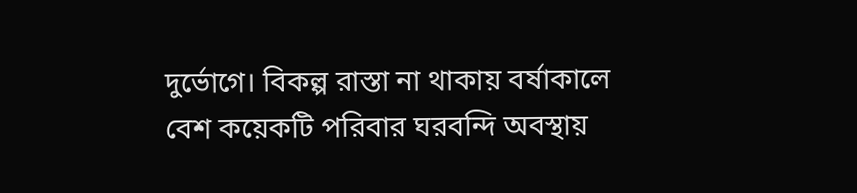দুর্ভোগে। বিকল্প রাস্তা না থাকায় বর্ষাকালে বেশ কয়েকটি পরিবার ঘরবন্দি অবস্থায়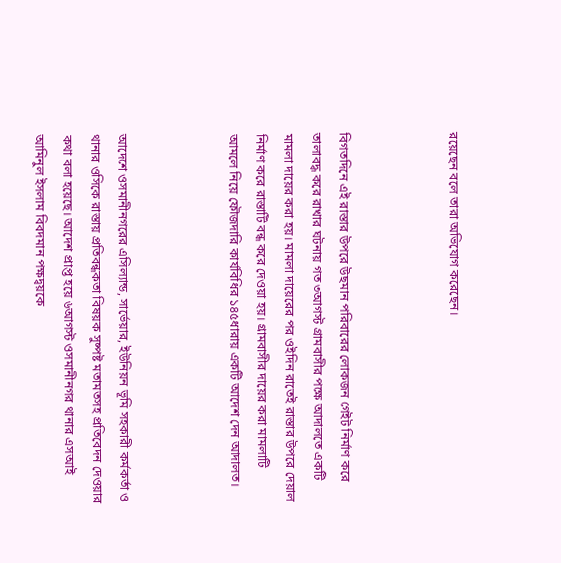রয়েছেন বলে তারা অভিযোগ করেছেন।



বিগতদিনে এই রাস্তার উপরে উছমান পরিবারের লোকজন গেইট নির্মাণ করে তালাবদ্ধ করে রাখার ঘটনায় গত ৩আগস্ট গ্রামবাসীর পক্ষে আদালতে একটি মামলা দায়ের করা হয়। মামলা দায়েরের পর ওইদিন রাতেই রাস্তার উপরে দেয়াল নির্মাণ করে রাস্তাটি বন্ধ করে দেওয়া হয়। গ্রামবাসীর দায়ের করা মামলাটি আমলে নিয়ে ফৌজদারি কার্যবিধির ১৪৫ধারায় একটি আদেশ দেন আদালত।



আদেশে ওসমানীনগরের এসিল্যান্ড, সার্ভেয়ার, ইউনিয়ন ভূমি সহকারী কর্মকর্তা ও থানার ওসিকে রাস্তায় প্রতিবন্ধকতা বিষয়ক সুষ্পষ্ট মতামতসহ প্রতিবেদন দেওয়ার কথা বলা হয়েছে। আদেশ প্রাপ্ত হয়ে ৬আগস্ট ওসমানীনগর থানার এসআই আমিনুল ইসলাম বিবদমান পক্ষদ্বয়কে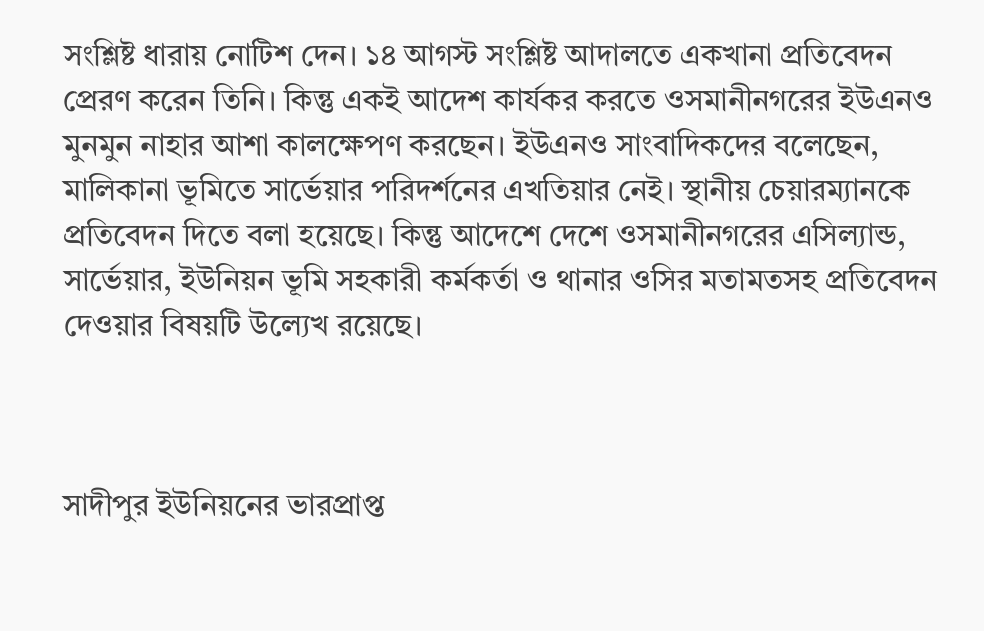সংশ্লিষ্ট ধারায় নোটিশ দেন। ১৪ আগস্ট সংশ্লিষ্ট আদালতে একখানা প্রতিবেদন প্রেরণ করেন তিনি। কিন্তু একই আদেশ কার্যকর করতে ওসমানীনগরের ইউএনও মুনমুন নাহার আশা কালক্ষেপণ করছেন। ইউএনও সাংবাদিকদের বলেছেন, মালিকানা ভূমিতে সার্ভেয়ার পরিদর্শনের এখতিয়ার নেই। স্থানীয় চেয়ারম্যানকে প্রতিবেদন দিতে বলা হয়েছে। কিন্তু আদেশে দেশে ওসমানীনগরের এসিল্যান্ড, সার্ভেয়ার, ইউনিয়ন ভূমি সহকারী কর্মকর্তা ও থানার ওসির মতামতসহ প্রতিবেদন দেওয়ার বিষয়টি উল্যেখ রয়েছে।



সাদীপুর ইউনিয়নের ভারপ্রাপ্ত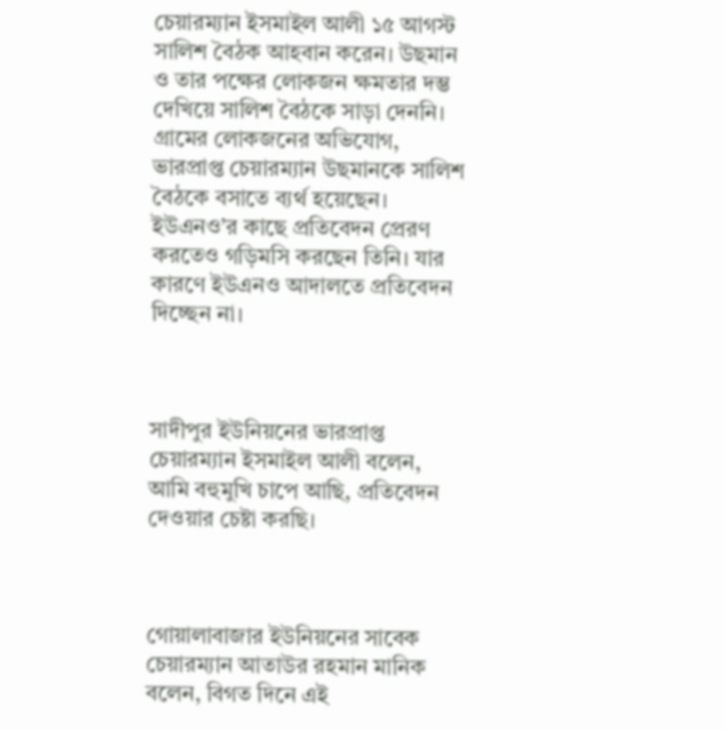চেয়ারম্যান ইসমাইল আলী ১৫ আগস্ট সালিশ বৈঠক আহবান করেন। উছমান ও তার পক্ষের লোকজন ক্ষমতার দম্ভ দেখিয়ে সালিশ বৈঠকে সাড়া দেননি। গ্রামের লোকজনের অভিযোগ, ভারপ্রাপ্ত চেয়ারম্যান উছমানকে সালিশ বৈঠকে বসাতে ব্যর্থ হয়েছেন। ইউএনও’র কাছে প্রতিবেদন প্রেরণ করতেও গড়িমসি করছেন তিনি। যার কারণে ইউএনও আদালতে প্রতিবেদন দিচ্ছেন না।



সাদীপুর ইউনিয়নের ভারপ্রাপ্ত চেয়ারম্যান ইসমাইল আলী বলেন, আমি বহুমুখি চাপে আছি, প্রতিবেদন দেওয়ার চেষ্টা করছি।



গোয়ালাবাজার ইউনিয়নের সাবেক চেয়ারম্যান আতাউর রহমান মানিক বলেন, বিগত দিনে এই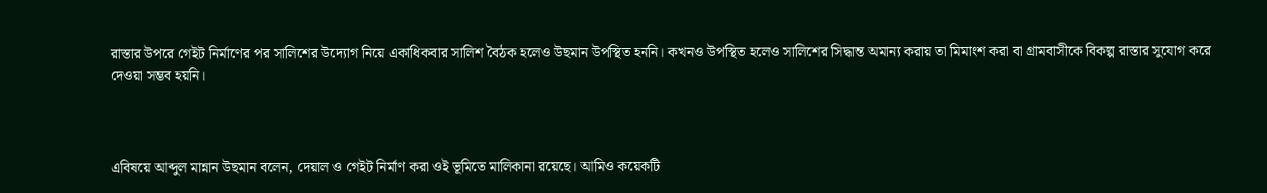রাস্তার উপরে গেইট নির্মাণের পর সালিশের উদ্যোগ নিয়ে একাধিকবার সালিশ বৈঠক হলেও উছমান উপস্থিত হননি। কখনও উপস্থিত হলেও সালিশের সিদ্ধান্ত অমান্য করায় তা মিমাংশ করা বা গ্রামবাসীকে বিকল্প রাস্তার সুযোগ করে দেওয়া সম্ভব হয়নি।



এবিষয়ে আব্দুল মান্নান উছমান বলেন, দেয়াল ও গেইট নির্মাণ করা ওই ভূমিতে মালিকানা রয়েছে। আমিও কয়েকটি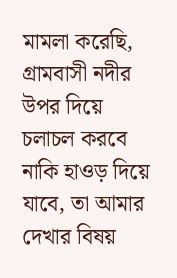মামলা করেছি, গ্রামবাসী নদীর উপর দিয়ে চলাচল করবে নাকি হাওড় দিয়ে যাবে, তা আমার দেখার বিষয়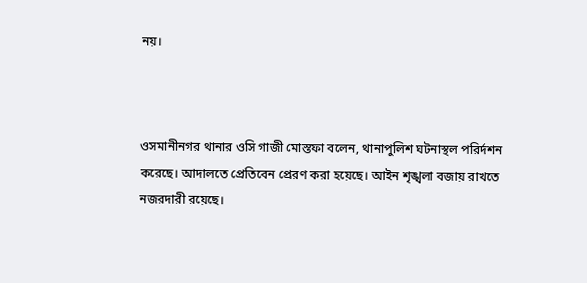নয়।



ওসমানীনগর থানার ওসি গাজী মোস্তফা বলেন, থানাপুলিশ ঘটনাস্থল পরির্দশন করেছে। আদালতে প্রেতিবেন প্রেরণ করা হয়েছে। আইন শৃঙ্খলা বজায় রাখতে নজরদারী রয়েছে।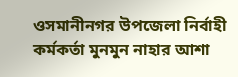ওসমানীনগর উপজেলা নির্বাহী কর্মকর্তা মুনমুন নাহার আশা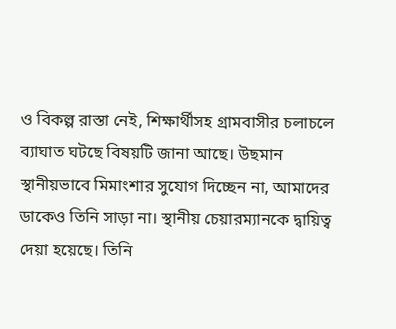ও বিকল্প রাস্তা নেই, শিক্ষার্থীসহ গ্রামবাসীর চলাচলে ব্যাঘাত ঘটছে বিষয়টি জানা আছে। উছমান স্থানীয়ভাবে মিমাংশার সুযোগ দিচ্ছেন না, আমাদের ডাকেও তিনি সাড়া না। স্থানীয় চেয়ারম্যানকে দ্বায়িত্ব দেয়া হয়েছে। তিনি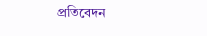প্রতিবেদন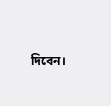দিবেন।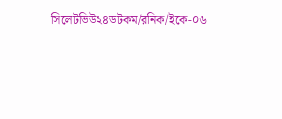সিলেটভিউ২৪ডটকম/রনিক/ইকে-০৬